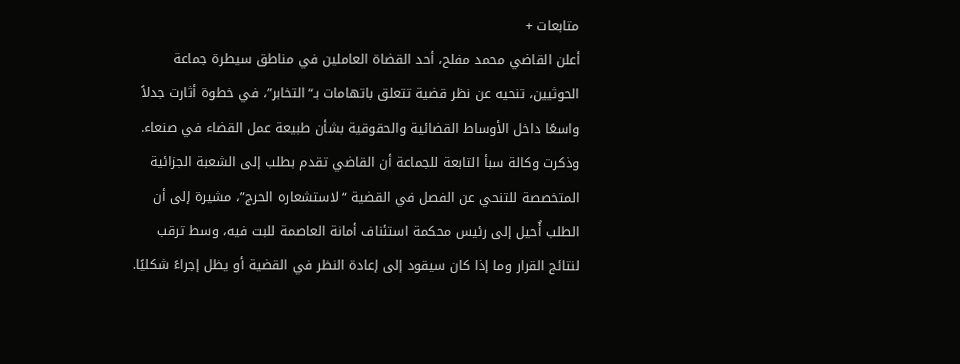متابعات +
أعلن القاضي محمد مفلح، أحد القضاة العاملين في مناطق سيطرة جماعة الحوثيين، تنحيه عن نظر قضية تتعلق باتهامات بـ“التخابر”، في خطوة أثارت جدلاً واسعًا داخل الأوساط القضائية والحقوقية بشأن طبيعة عمل القضاء في صنعاء.
وذكرت وكالة سبأ التابعة للجماعة أن القاضي تقدم بطلب إلى الشعبة الجزائية المتخصصة للتنحي عن الفصل في القضية “لاستشعاره الحرج”، مشيرة إلى أن الطلب أُحيل إلى رئيس محكمة استئناف أمانة العاصمة للبت فيه، وسط ترقب لنتائج القرار وما إذا كان سيقود إلى إعادة النظر في القضية أو يظل إجراءً شكليًا.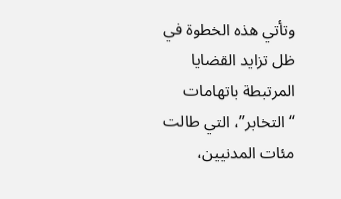وتأتي هذه الخطوة في ظل تزايد القضايا المرتبطة باتهامات “التخابر”، التي طالت مئات المدنيين،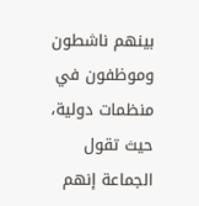بينهم ناشطون وموظفون في منظمات دولية، حيث تقول الجماعة إنهم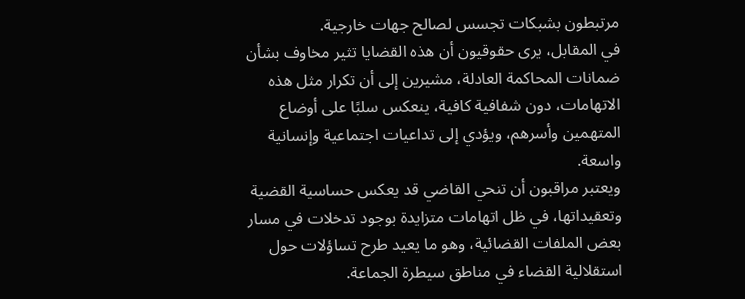مرتبطون بشبكات تجسس لصالح جهات خارجية.
في المقابل، يرى حقوقيون أن هذه القضايا تثير مخاوف بشأن ضمانات المحاكمة العادلة، مشيرين إلى أن تكرار مثل هذه الاتهامات، دون شفافية كافية، ينعكس سلبًا على أوضاع المتهمين وأسرهم، ويؤدي إلى تداعيات اجتماعية وإنسانية واسعة.
ويعتبر مراقبون أن تنحي القاضي قد يعكس حساسية القضية وتعقيداتها، في ظل اتهامات متزايدة بوجود تدخلات في مسار بعض الملفات القضائية، وهو ما يعيد طرح تساؤلات حول استقلالية القضاء في مناطق سيطرة الجماعة.